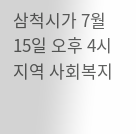삼척시가 7월 15일 오후 4시 지역 사회복지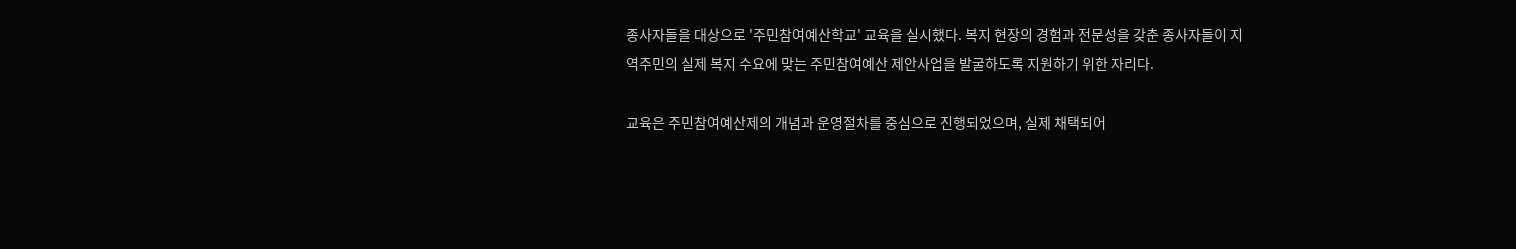종사자들을 대상으로 '주민참여예산학교' 교육을 실시했다. 복지 현장의 경험과 전문성을 갖춘 종사자들이 지역주민의 실제 복지 수요에 맞는 주민참여예산 제안사업을 발굴하도록 지원하기 위한 자리다.

교육은 주민참여예산제의 개념과 운영절차를 중심으로 진행되었으며, 실제 채택되어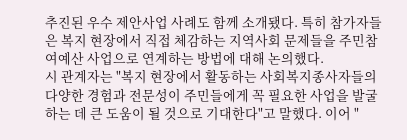추진된 우수 제안사업 사례도 함께 소개됐다. 특히 참가자들은 복지 현장에서 직접 체감하는 지역사회 문제들을 주민참여예산 사업으로 연계하는 방법에 대해 논의했다.
시 관계자는 "복지 현장에서 활동하는 사회복지종사자들의 다양한 경험과 전문성이 주민들에게 꼭 필요한 사업을 발굴하는 데 큰 도움이 될 것으로 기대한다"고 말했다. 이어 "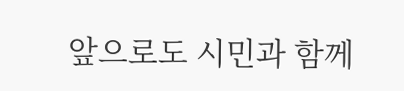앞으로도 시민과 함께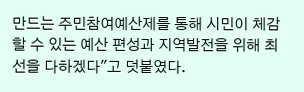만드는 주민참여예산제를 통해 시민이 체감할 수 있는 예산 편성과 지역발전을 위해 최선을 다하겠다"고 덧붙였다.